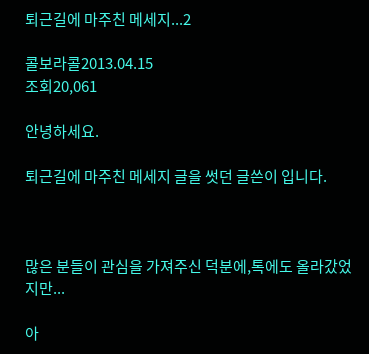퇴근길에 마주친 메세지...2

콜보라콜2013.04.15
조회20,061

안녕하세요.

퇴근길에 마주친 메세지 글을 썻던 글쓴이 입니다.



많은 분들이 관심을 가져주신 덕분에,톡에도 올라갔었지만...

아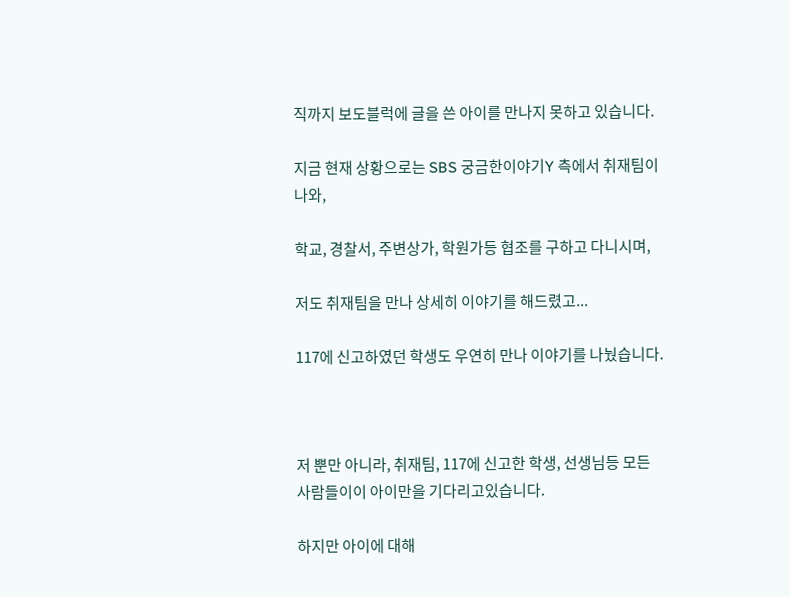직까지 보도블럭에 글을 쓴 아이를 만나지 못하고 있습니다.

지금 현재 상황으로는 SBS 궁금한이야기Y 측에서 취재팀이 나와,

학교, 경찰서, 주변상가, 학원가등 협조를 구하고 다니시며,

저도 취재팀을 만나 상세히 이야기를 해드렸고...

117에 신고하였던 학생도 우연히 만나 이야기를 나눴습니다.



저 뿐만 아니라, 취재팀, 117에 신고한 학생, 선생님등 모든 사람들이이 아이만을 기다리고있습니다.

하지만 아이에 대해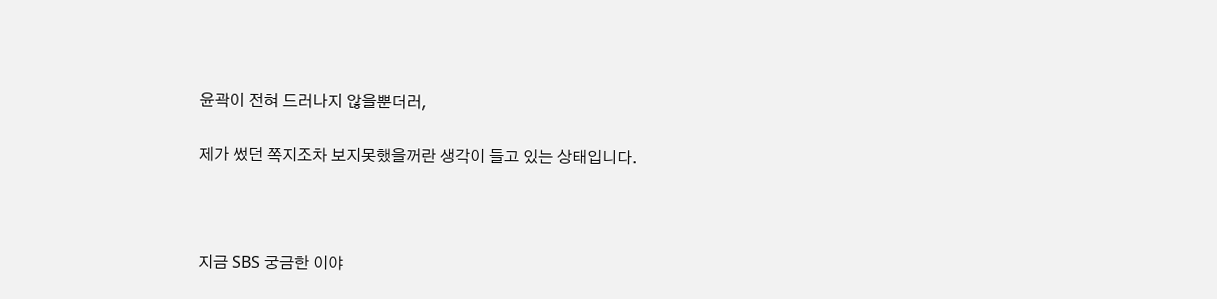윤곽이 전혀 드러나지 않을뿐더러,

제가 썼던 쪽지조차 보지못했을꺼란 생각이 들고 있는 상태입니다.



지금 SBS 궁금한 이야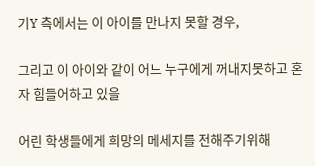기Y 측에서는 이 아이를 만나지 못할 경우,

그리고 이 아이와 같이 어느 누구에게 꺼내지못하고 혼자 힘들어하고 있을

어린 학생들에게 희망의 메세지를 전해주기위해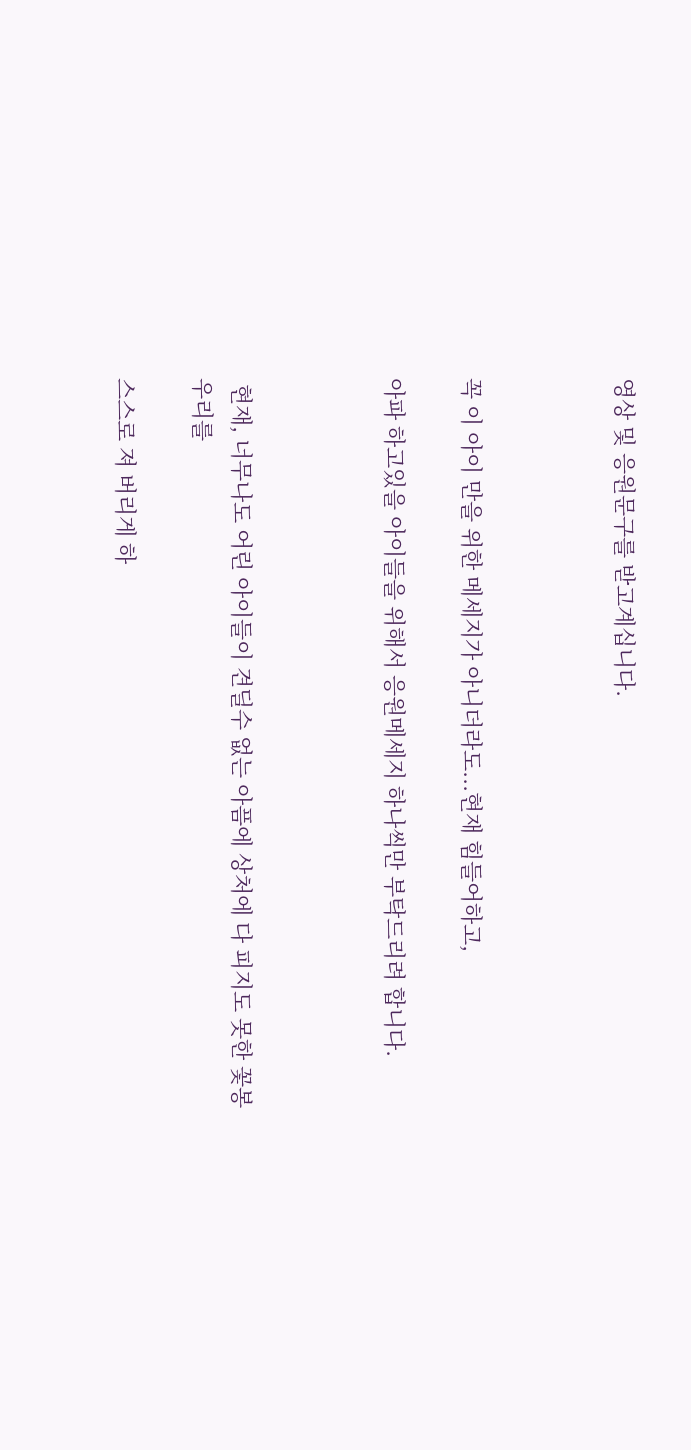영상 및 응원문구를 받고계십니다.



꼭 이 아이 만을 위한 메세지가 아니더라도...현재 힘들어하고,

아파 하고있을 아이들을 위해서 응원메세지 하나씩만 부탁드리려 합니다.



 현재, 너무나도 어린 아이들이 견딜수 없는 아픔에 상처에 다 피지도 못한 꽃봉우리를

스스로 져 버리게 하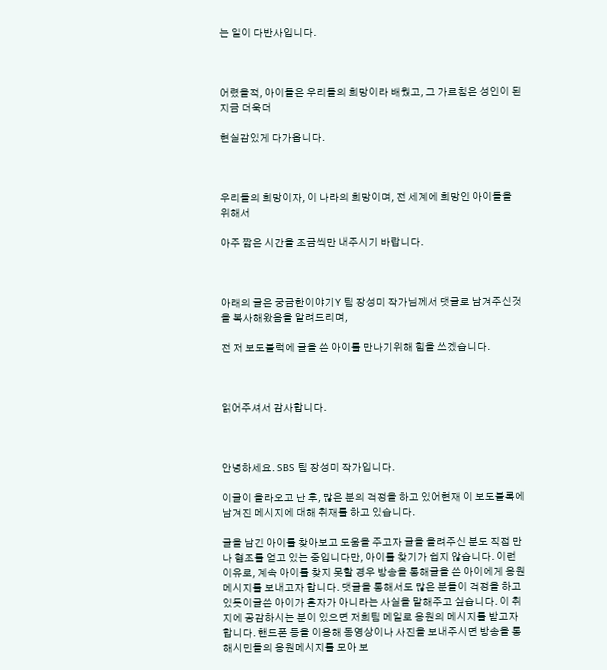는 일이 다반사입니다.



어렸을적, 아이들은 우리들의 희망이라 배웠고, 그 가르침은 성인이 된 지금 더욱더

현실감있게 다가옵니다.



우리들의 희망이자, 이 나라의 희망이며, 전 세계에 희망인 아이들을 위해서

아주 짧은 시간을 조금씩만 내주시기 바랍니다.



아래의 글은 궁금한이야기Y 팀 장성미 작가님께서 댓글로 남겨주신것을 복사해왔음을 알려드리며,

전 저 보도블럭에 글을 쓴 아이를 만나기위해 힘을 쓰겠습니다.



읽어주셔서 감사합니다.



안녕하세요. SBS 팀 장성미 작가입니다.

이글이 올라오고 난 후, 많은 분의 걱정을 하고 있어현재 이 보도블록에 남겨진 메시지에 대해 취재를 하고 있습니다.

글을 남긴 아이를 찾아보고 도움을 주고자 글을 올려주신 분도 직접 만나 협조를 얻고 있는 중입니다만, 아이를 찾기가 쉽지 않습니다. 이런 이유로, 계속 아이를 찾지 못할 경우 방송을 통해글을 쓴 아이에게 응원메시지를 보내고자 합니다. 댓글을 통해서도 많은 분들이 걱정을 하고 있듯이글쓴 아이가 혼자가 아니라는 사실을 말해주고 싶습니다. 이 취지에 공감하시는 분이 있으면 저희팀 메일로 응원의 메시지를 받고자 합니다. 핸드폰 등을 이용해 동영상이나 사진을 보내주시면 방송을 통해시민들의 응원메시지를 모아 보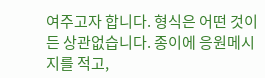여주고자 합니다. 형식은 어떤 것이든 상관없습니다. 종이에 응원메시지를 적고,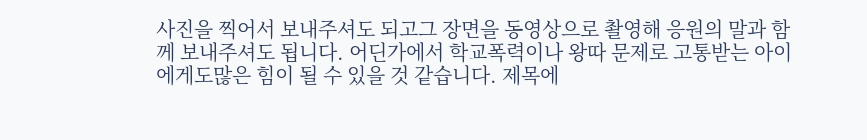사진을 찍어서 보내주셔도 되고그 장면을 동영상으로 촬영해 응원의 말과 함께 보내주셔도 됩니다. 어딘가에서 학교폭력이나 왕따 문제로 고통받는 아이에게도많은 힘이 될 수 있을 것 같습니다. 제목에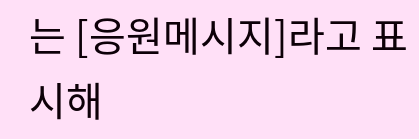는 [응원메시지]라고 표시해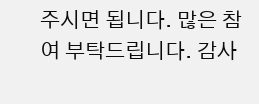주시면 됩니다. 많은 참여 부탁드립니다. 감사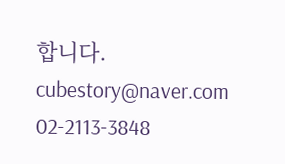합니다. cubestory@naver.com 02-2113-3848